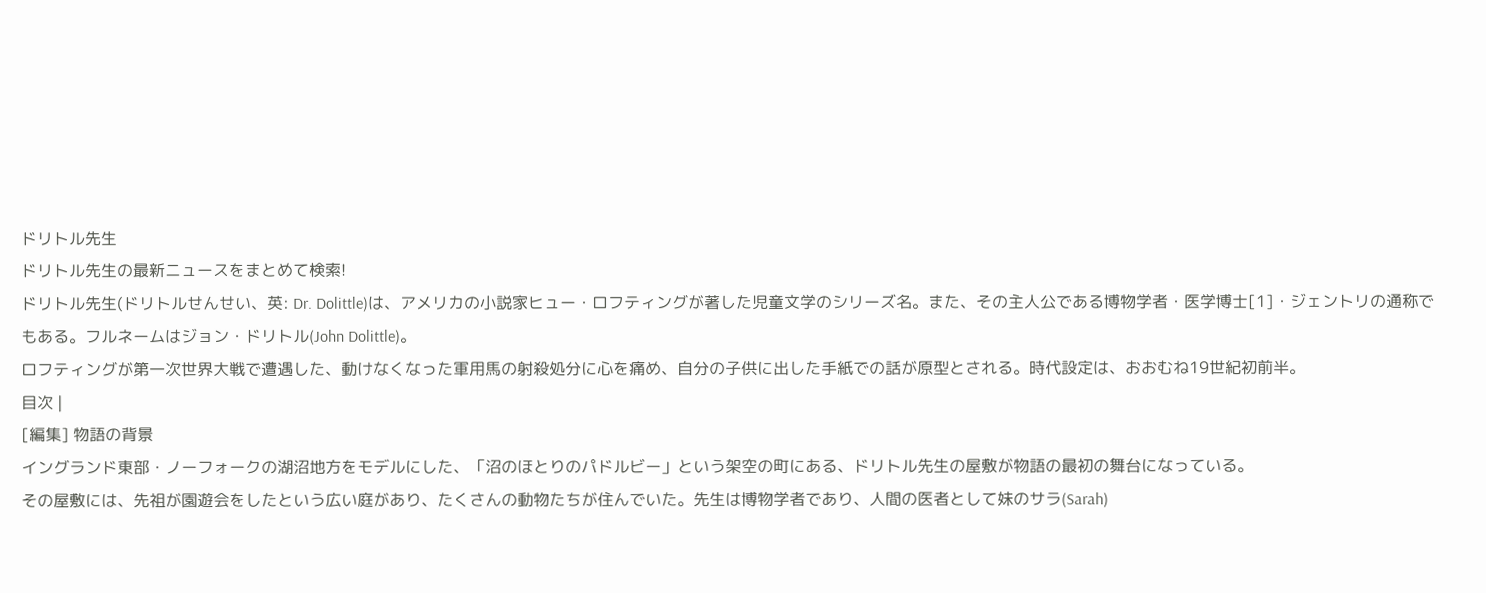ドリトル先生
ドリトル先生の最新ニュースをまとめて検索!
ドリトル先生(ドリトルせんせい、英: Dr. Dolittle)は、アメリカの小説家ヒュー・ロフティングが著した児童文学のシリーズ名。また、その主人公である博物学者・医学博士[1]・ジェントリの通称でもある。フルネームはジョン・ドリトル(John Dolittle)。
ロフティングが第一次世界大戦で遭遇した、動けなくなった軍用馬の射殺処分に心を痛め、自分の子供に出した手紙での話が原型とされる。時代設定は、おおむね19世紀初前半。
目次 |
[編集] 物語の背景
イングランド東部・ノーフォークの湖沼地方をモデルにした、「沼のほとりのパドルビー」という架空の町にある、ドリトル先生の屋敷が物語の最初の舞台になっている。
その屋敷には、先祖が園遊会をしたという広い庭があり、たくさんの動物たちが住んでいた。先生は博物学者であり、人間の医者として妹のサラ(Sarah)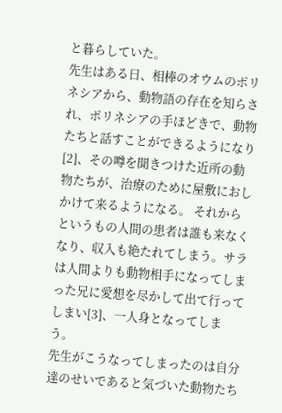と暮らしていた。
先生はある日、相棒のオウムのポリネシアから、動物語の存在を知らされ、ポリネシアの手ほどきで、動物たちと話すことができるようになり[2]、その噂を聞きつけた近所の動物たちが、治療のために屋敷におしかけて来るようになる。 それからというもの人間の患者は誰も来なくなり、収入も絶たれてしまう。サラは人間よりも動物相手になってしまった兄に愛想を尽かして出て行ってしまい[3]、一人身となってしまう。
先生がこうなってしまったのは自分達のせいであると気づいた動物たち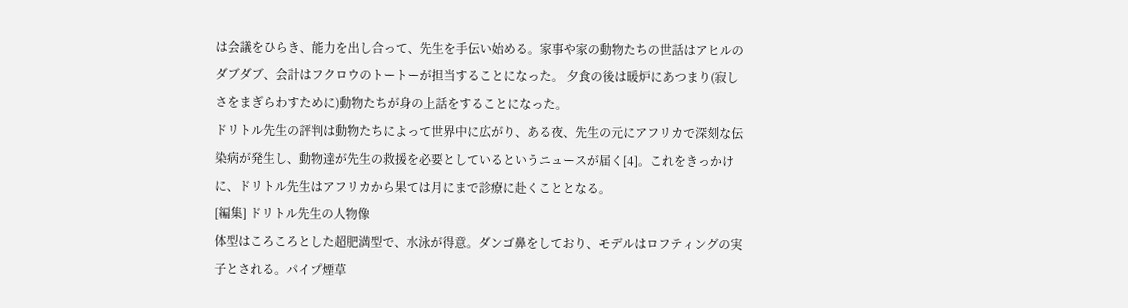は会議をひらき、能力を出し合って、先生を手伝い始める。家事や家の動物たちの世話はアヒルのダブダブ、会計はフクロウのトートーが担当することになった。 夕食の後は暖炉にあつまり(寂しさをまぎらわすために)動物たちが身の上話をすることになった。
ドリトル先生の評判は動物たちによって世界中に広がり、ある夜、先生の元にアフリカで深刻な伝染病が発生し、動物達が先生の救援を必要としているというニュースが届く[4]。これをきっかけに、ドリトル先生はアフリカから果ては月にまで診療に赴くこととなる。
[編集] ドリトル先生の人物像
体型はころころとした超肥満型で、水泳が得意。ダンゴ鼻をしており、モデルはロフティングの実子とされる。パイプ煙草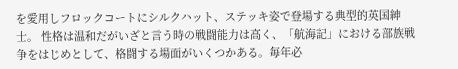を愛用しフロックコートにシルクハット、ステッキ姿で登場する典型的英国紳士。 性格は温和だがいざと言う時の戦闘能力は高く、「航海記」における部族戦争をはじめとして、格闘する場面がいくつかある。毎年必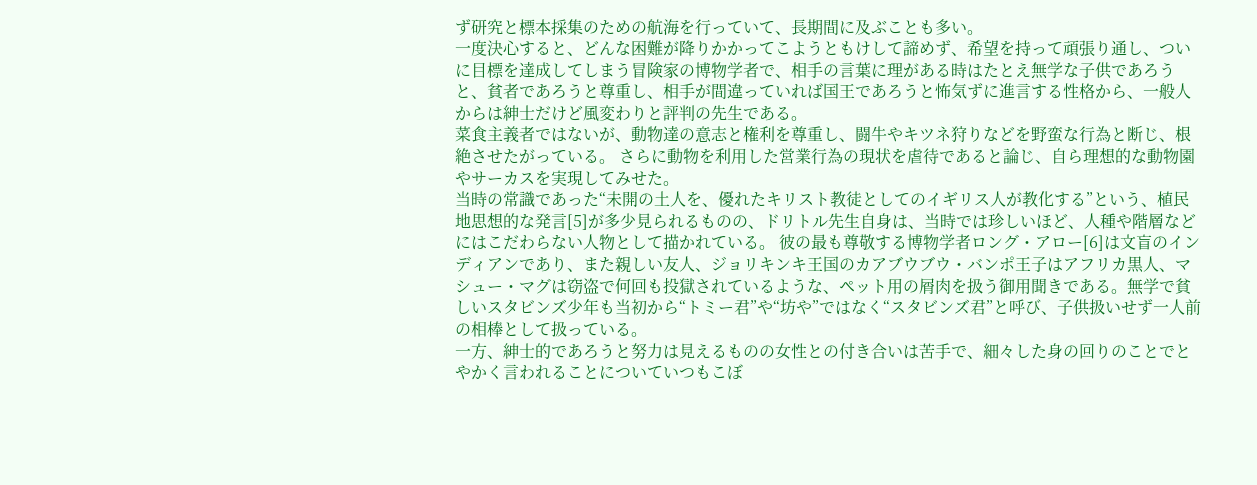ず研究と標本採集のための航海を行っていて、長期間に及ぶことも多い。
一度決心すると、どんな困難が降りかかってこようともけして諦めず、希望を持って頑張り通し、ついに目標を達成してしまう冒険家の博物学者で、相手の言葉に理がある時はたとえ無学な子供であろうと、貧者であろうと尊重し、相手が間違っていれば国王であろうと怖気ずに進言する性格から、一般人からは紳士だけど風変わりと評判の先生である。
菜食主義者ではないが、動物達の意志と権利を尊重し、闘牛やキツネ狩りなどを野蛮な行為と断じ、根絶させたがっている。 さらに動物を利用した営業行為の現状を虐待であると論じ、自ら理想的な動物園やサーカスを実現してみせた。
当時の常識であった“未開の土人を、優れたキリスト教徒としてのイギリス人が教化する”という、植民地思想的な発言[5]が多少見られるものの、ドリトル先生自身は、当時では珍しいほど、人種や階層などにはこだわらない人物として描かれている。 彼の最も尊敬する博物学者ロング・アロー[6]は文盲のインディアンであり、また親しい友人、ジョリキンキ王国のカアブウブウ・バンポ王子はアフリカ黒人、マシュー・マグは窃盗で何回も投獄されているような、ペット用の屑肉を扱う御用聞きである。無学で貧しいスタビンズ少年も当初から“トミー君”や“坊や”ではなく“スタビンズ君”と呼び、子供扱いせず一人前の相棒として扱っている。
一方、紳士的であろうと努力は見えるものの女性との付き合いは苦手で、細々した身の回りのことでとやかく言われることについていつもこぼ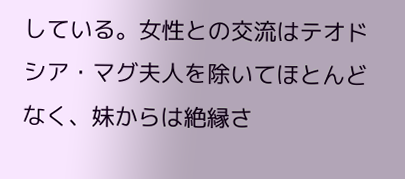している。女性との交流はテオドシア・マグ夫人を除いてほとんどなく、妹からは絶縁さ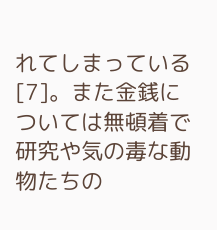れてしまっている[7]。また金銭については無頓着で研究や気の毒な動物たちの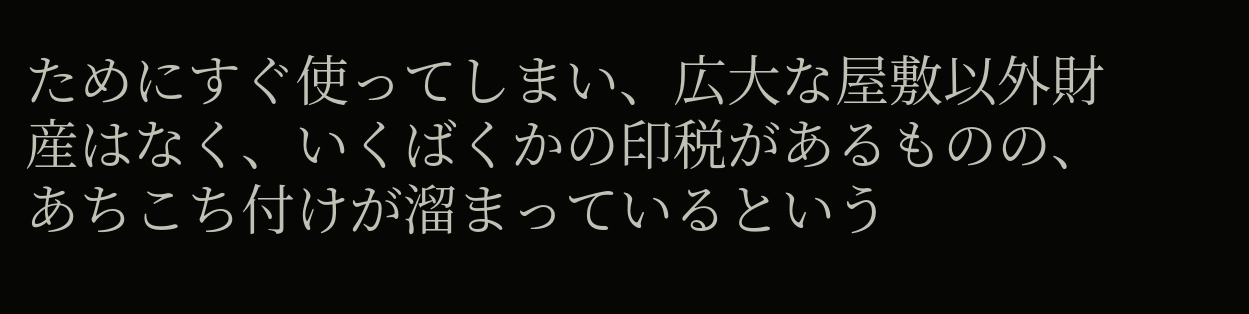ためにすぐ使ってしまい、広大な屋敷以外財産はなく、いくばくかの印税があるものの、あちこち付けが溜まっているという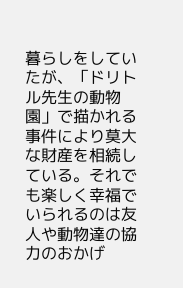暮らしをしていたが、「ドリトル先生の動物園」で描かれる事件により莫大な財産を相続している。それでも楽しく幸福でいられるのは友人や動物達の協力のおかげ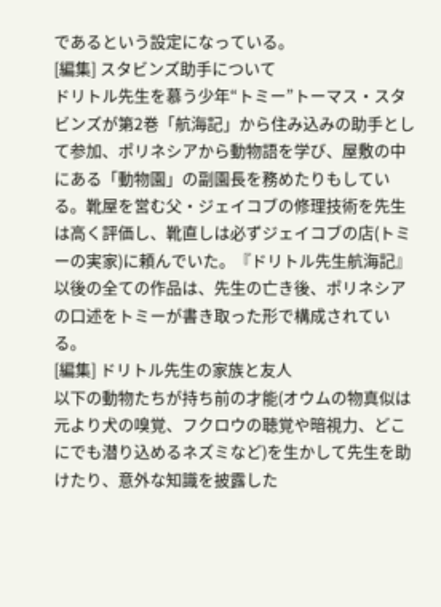であるという設定になっている。
[編集] スタビンズ助手について
ドリトル先生を慕う少年“トミー”トーマス・スタビンズが第2巻「航海記」から住み込みの助手として参加、ポリネシアから動物語を学び、屋敷の中にある「動物園」の副園長を務めたりもしている。靴屋を営む父・ジェイコブの修理技術を先生は高く評価し、靴直しは必ずジェイコブの店(トミーの実家)に頼んでいた。『ドリトル先生航海記』以後の全ての作品は、先生の亡き後、ポリネシアの口述をトミーが書き取った形で構成されている。
[編集] ドリトル先生の家族と友人
以下の動物たちが持ち前の才能(オウムの物真似は元より犬の嗅覚、フクロウの聴覚や暗視力、どこにでも潜り込めるネズミなど)を生かして先生を助けたり、意外な知識を披露した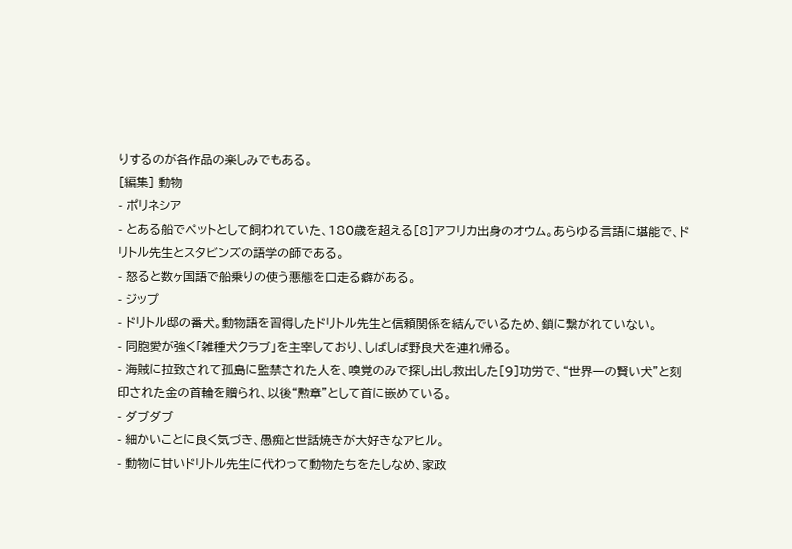りするのが各作品の楽しみでもある。
[編集] 動物
- ポリネシア
- とある船でペットとして飼われていた、180歳を超える[8]アフリカ出身のオウム。あらゆる言語に堪能で、ドリトル先生とスタビンズの語学の師である。
- 怒ると数ヶ国語で船乗りの使う悪態を口走る癖がある。
- ジップ
- ドリトル邸の番犬。動物語を習得したドリトル先生と信頼関係を結んでいるため、鎖に繋がれていない。
- 同胞愛が強く「雑種犬クラブ」を主宰しており、しばしば野良犬を連れ帰る。
- 海賊に拉致されて孤島に監禁された人を、嗅覚のみで探し出し救出した[9]功労で、“世界一の賢い犬”と刻印された金の首輪を贈られ、以後“勲章”として首に嵌めている。
- ダブダブ
- 細かいことに良く気づき、愚痴と世話焼きが大好きなアヒル。
- 動物に甘いドリトル先生に代わって動物たちをたしなめ、家政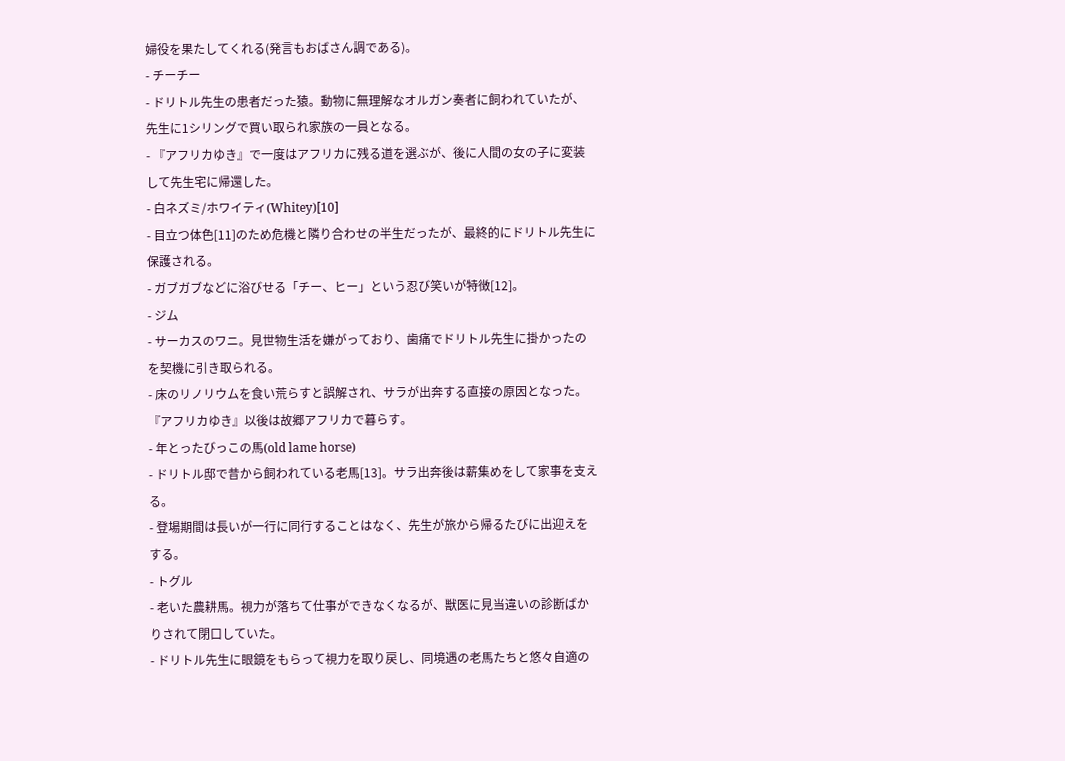婦役を果たしてくれる(発言もおばさん調である)。
- チーチー
- ドリトル先生の患者だった猿。動物に無理解なオルガン奏者に飼われていたが、先生に1シリングで買い取られ家族の一員となる。
- 『アフリカゆき』で一度はアフリカに残る道を選ぶが、後に人間の女の子に変装して先生宅に帰還した。
- 白ネズミ/ホワイティ(Whitey)[10]
- 目立つ体色[11]のため危機と隣り合わせの半生だったが、最終的にドリトル先生に保護される。
- ガブガブなどに浴びせる「チー、ヒー」という忍び笑いが特徴[12]。
- ジム
- サーカスのワニ。見世物生活を嫌がっており、歯痛でドリトル先生に掛かったのを契機に引き取られる。
- 床のリノリウムを食い荒らすと誤解され、サラが出奔する直接の原因となった。『アフリカゆき』以後は故郷アフリカで暮らす。
- 年とったびっこの馬(old lame horse)
- ドリトル邸で昔から飼われている老馬[13]。サラ出奔後は薪集めをして家事を支える。
- 登場期間は長いが一行に同行することはなく、先生が旅から帰るたびに出迎えをする。
- トグル
- 老いた農耕馬。視力が落ちて仕事ができなくなるが、獣医に見当違いの診断ばかりされて閉口していた。
- ドリトル先生に眼鏡をもらって視力を取り戻し、同境遇の老馬たちと悠々自適の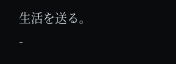生活を送る。
-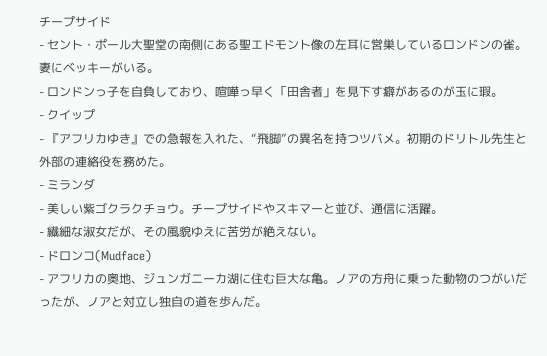チープサイド
- セント・ポール大聖堂の南側にある聖エドモント像の左耳に営巣しているロンドンの雀。妻にベッキーがいる。
- ロンドンっ子を自負しており、喧嘩っ早く「田舎者」を見下す癖があるのが玉に瑕。
- クイップ
- 『アフリカゆき』での急報を入れた、“飛脚”の異名を持つツバメ。初期のドリトル先生と外部の連絡役を務めた。
- ミランダ
- 美しい紫ゴクラクチョウ。チープサイドやスキマーと並び、通信に活躍。
- 繊細な淑女だが、その風貌ゆえに苦労が絶えない。
- ドロンコ(Mudface)
- アフリカの奥地、ジュンガニーカ湖に住む巨大な亀。ノアの方舟に乗った動物のつがいだったが、ノアと対立し独自の道を歩んだ。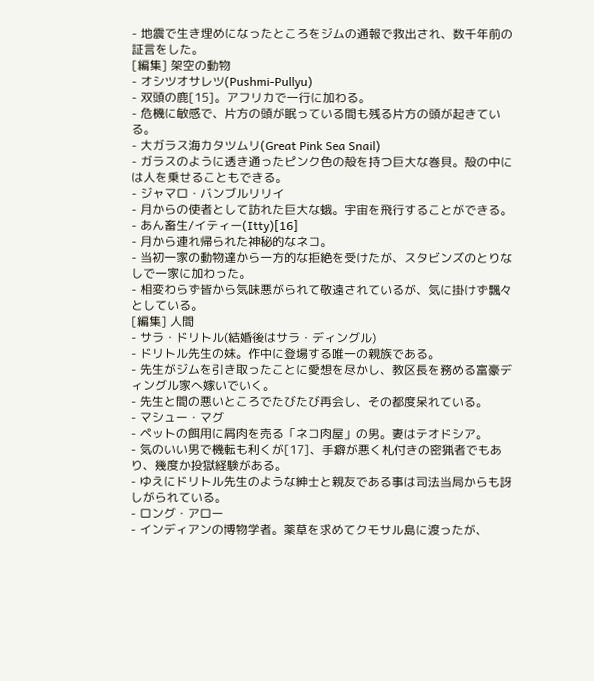- 地震で生き埋めになったところをジムの通報で救出され、数千年前の証言をした。
[編集] 架空の動物
- オシツオサレツ(Pushmi-Pullyu)
- 双頭の鹿[15]。アフリカで一行に加わる。
- 危機に敏感で、片方の頭が眠っている間も残る片方の頭が起きている。
- 大ガラス海カタツムリ(Great Pink Sea Snail)
- ガラスのように透き通ったピンク色の殻を持つ巨大な巻貝。殻の中には人を乗せることもできる。
- ジャマロ・バンブルリリイ
- 月からの使者として訪れた巨大な蛾。宇宙を飛行することができる。
- あん畜生/イティー(Itty)[16]
- 月から連れ帰られた神秘的なネコ。
- 当初一家の動物達から一方的な拒絶を受けたが、スタビンズのとりなしで一家に加わった。
- 相変わらず皆から気味悪がられて敬遠されているが、気に掛けず飄々としている。
[編集] 人間
- サラ・ドリトル(結婚後はサラ・ディングル)
- ドリトル先生の妹。作中に登場する唯一の親族である。
- 先生がジムを引き取ったことに愛想を尽かし、教区長を務める富豪ディングル家へ嫁いでいく。
- 先生と間の悪いところでたびたび再会し、その都度呆れている。
- マシュー・マグ
- ペットの餌用に屑肉を売る「ネコ肉屋」の男。妻はテオドシア。
- 気のいい男で機転も利くが[17]、手癖が悪く札付きの密猟者でもあり、幾度か投獄経験がある。
- ゆえにドリトル先生のような紳士と親友である事は司法当局からも訝しがられている。
- ロング・アロー
- インディアンの博物学者。薬草を求めてクモサル島に渡ったが、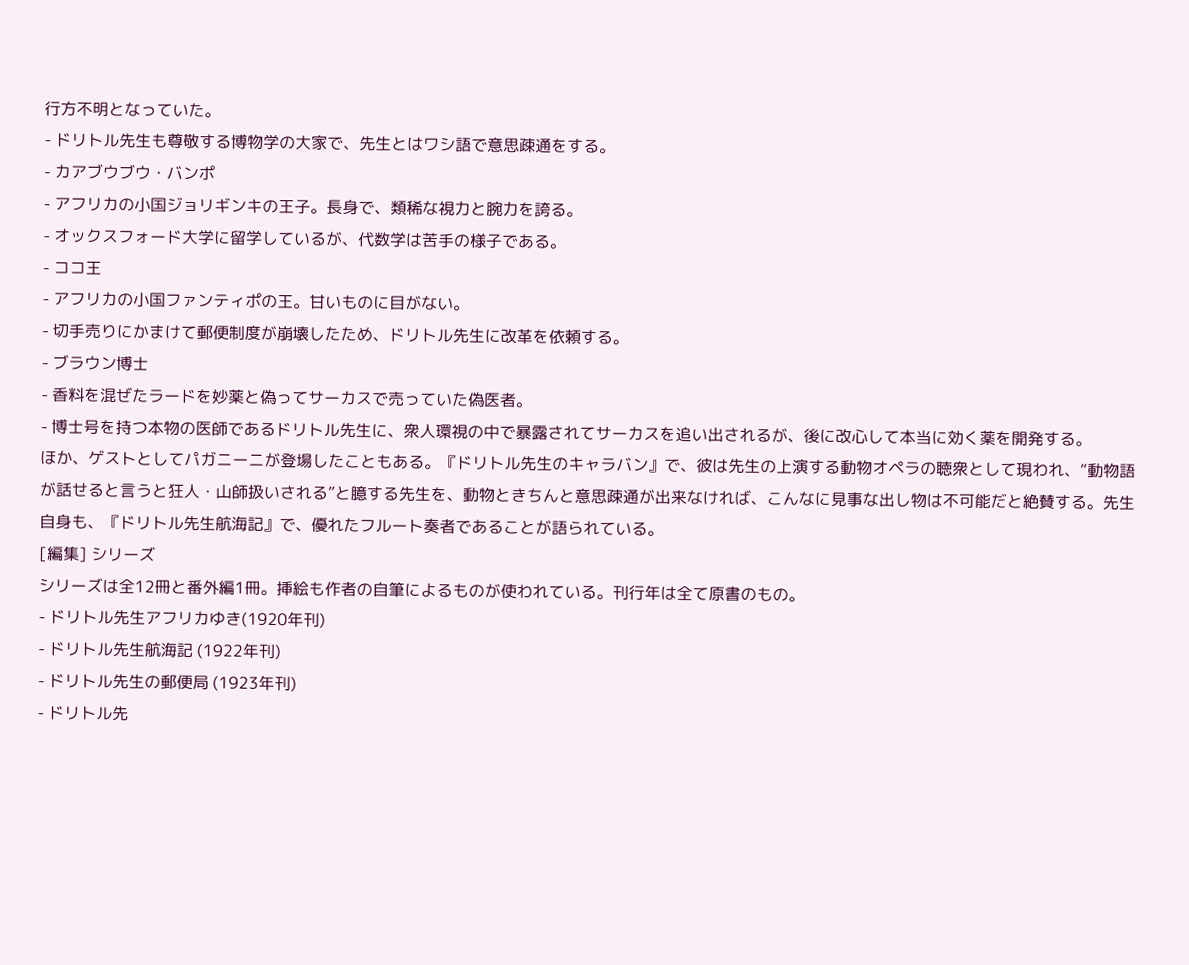行方不明となっていた。
- ドリトル先生も尊敬する博物学の大家で、先生とはワシ語で意思疎通をする。
- カアブウブウ・バンポ
- アフリカの小国ジョリギンキの王子。長身で、類稀な視力と腕力を誇る。
- オックスフォード大学に留学しているが、代数学は苦手の様子である。
- ココ王
- アフリカの小国ファンティポの王。甘いものに目がない。
- 切手売りにかまけて郵便制度が崩壊したため、ドリトル先生に改革を依頼する。
- ブラウン博士
- 香料を混ぜたラードを妙薬と偽ってサーカスで売っていた偽医者。
- 博士号を持つ本物の医師であるドリトル先生に、衆人環視の中で暴露されてサーカスを追い出されるが、後に改心して本当に効く薬を開発する。
ほか、ゲストとしてパガニーニが登場したこともある。『ドリトル先生のキャラバン』で、彼は先生の上演する動物オペラの聴衆として現われ、“動物語が話せると言うと狂人・山師扱いされる”と臆する先生を、動物ときちんと意思疎通が出来なければ、こんなに見事な出し物は不可能だと絶賛する。先生自身も、『ドリトル先生航海記』で、優れたフルート奏者であることが語られている。
[編集] シリーズ
シリーズは全12冊と番外編1冊。挿絵も作者の自筆によるものが使われている。刊行年は全て原書のもの。
- ドリトル先生アフリカゆき(1920年刊)
- ドリトル先生航海記 (1922年刊)
- ドリトル先生の郵便局 (1923年刊)
- ドリトル先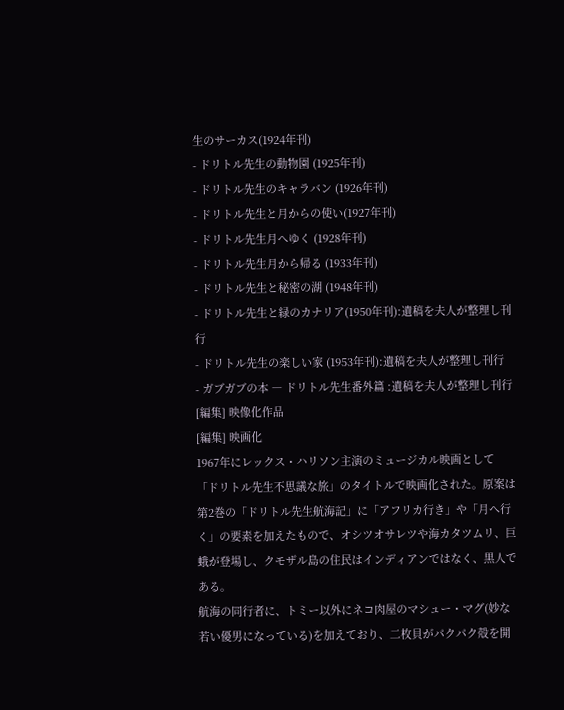生のサーカス(1924年刊)
- ドリトル先生の動物園 (1925年刊)
- ドリトル先生のキャラバン (1926年刊)
- ドリトル先生と月からの使い(1927年刊)
- ドリトル先生月へゆく (1928年刊)
- ドリトル先生月から帰る (1933年刊)
- ドリトル先生と秘密の湖 (1948年刊)
- ドリトル先生と緑のカナリア(1950年刊):遺稿を夫人が整理し刊行
- ドリトル先生の楽しい家 (1953年刊):遺稿を夫人が整理し刊行
- ガブガブの本 ― ドリトル先生番外篇 :遺稿を夫人が整理し刊行
[編集] 映像化作品
[編集] 映画化
1967年にレックス・ハリソン主演のミュージカル映画として「ドリトル先生不思議な旅」のタイトルで映画化された。原案は第2巻の「ドリトル先生航海記」に「アフリカ行き」や「月へ行く」の要素を加えたもので、オシツオサレツや海カタツムリ、巨蛾が登場し、クモザル島の住民はインディアンではなく、黒人である。
航海の同行者に、トミー以外にネコ肉屋のマシュー・マグ(妙な若い優男になっている)を加えており、二枚貝がパクパク殻を開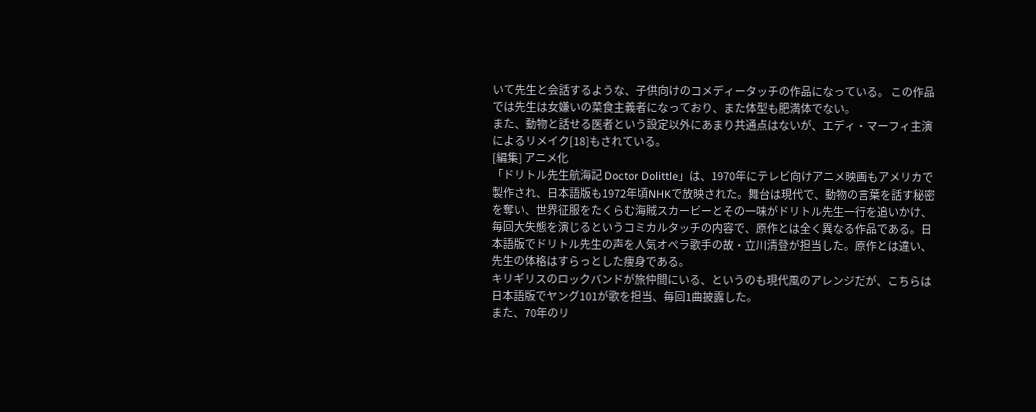いて先生と会話するような、子供向けのコメディータッチの作品になっている。 この作品では先生は女嫌いの菜食主義者になっており、また体型も肥満体でない。
また、動物と話せる医者という設定以外にあまり共通点はないが、エディ・マーフィ主演によるリメイク[18]もされている。
[編集] アニメ化
「ドリトル先生航海記 Doctor Dolittle」は、1970年にテレビ向けアニメ映画もアメリカで製作され、日本語版も1972年頃NHKで放映された。舞台は現代で、動物の言葉を話す秘密を奪い、世界征服をたくらむ海賊スカービーとその一味がドリトル先生一行を追いかけ、毎回大失態を演じるというコミカルタッチの内容で、原作とは全く異なる作品である。日本語版でドリトル先生の声を人気オペラ歌手の故・立川清登が担当した。原作とは違い、先生の体格はすらっとした痩身である。
キリギリスのロックバンドが旅仲間にいる、というのも現代風のアレンジだが、こちらは日本語版でヤング101が歌を担当、毎回1曲披露した。
また、70年のリ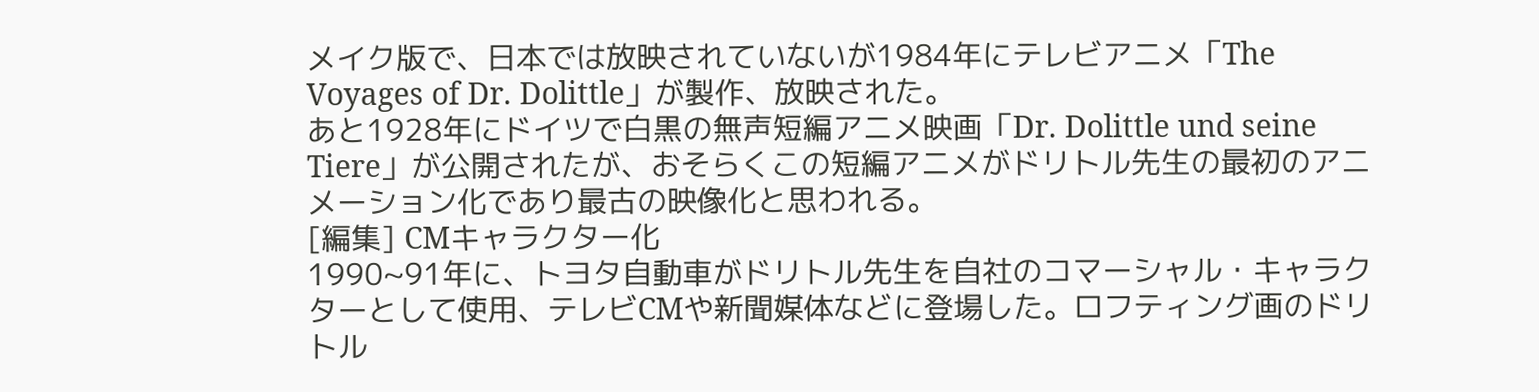メイク版で、日本では放映されていないが1984年にテレビアニメ「The Voyages of Dr. Dolittle」が製作、放映された。
あと1928年にドイツで白黒の無声短編アニメ映画「Dr. Dolittle und seine Tiere」が公開されたが、おそらくこの短編アニメがドリトル先生の最初のアニメーション化であり最古の映像化と思われる。
[編集] CMキャラクター化
1990~91年に、トヨタ自動車がドリトル先生を自社のコマーシャル・キャラクターとして使用、テレビCMや新聞媒体などに登場した。ロフティング画のドリトル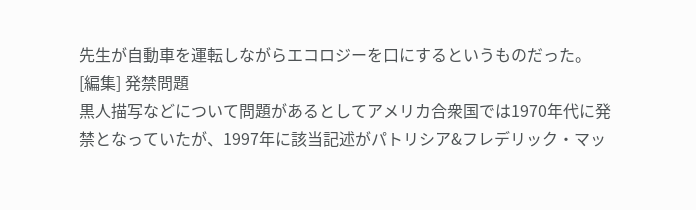先生が自動車を運転しながらエコロジーを口にするというものだった。
[編集] 発禁問題
黒人描写などについて問題があるとしてアメリカ合衆国では1970年代に発禁となっていたが、1997年に該当記述がパトリシア&フレデリック・マッ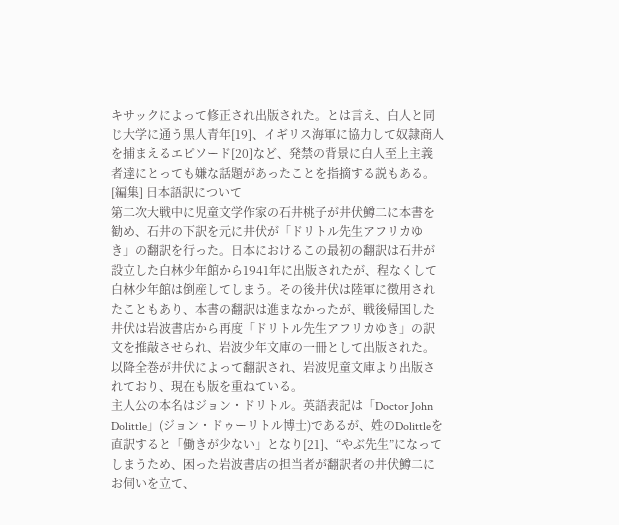キサックによって修正され出版された。とは言え、白人と同じ大学に通う黒人青年[19]、イギリス海軍に協力して奴隷商人を捕まえるエピソード[20]など、発禁の背景に白人至上主義者達にとっても嫌な話題があったことを指摘する説もある。
[編集] 日本語訳について
第二次大戦中に児童文学作家の石井桃子が井伏鱒二に本書を勧め、石井の下訳を元に井伏が「ドリトル先生アフリカゆき」の翻訳を行った。日本におけるこの最初の翻訳は石井が設立した白林少年館から1941年に出版されたが、程なくして白林少年館は倒産してしまう。その後井伏は陸軍に徴用されたこともあり、本書の翻訳は進まなかったが、戦後帰国した井伏は岩波書店から再度「ドリトル先生アフリカゆき」の訳文を推敲させられ、岩波少年文庫の一冊として出版された。以降全巻が井伏によって翻訳され、岩波児童文庫より出版されており、現在も版を重ねている。
主人公の本名はジョン・ドリトル。英語表記は「Doctor John Dolittle」(ジョン・ドゥーリトル博士)であるが、姓のDolittleを直訳すると「働きが少ない」となり[21]、“やぶ先生”になってしまうため、困った岩波書店の担当者が翻訳者の井伏鱒二にお伺いを立て、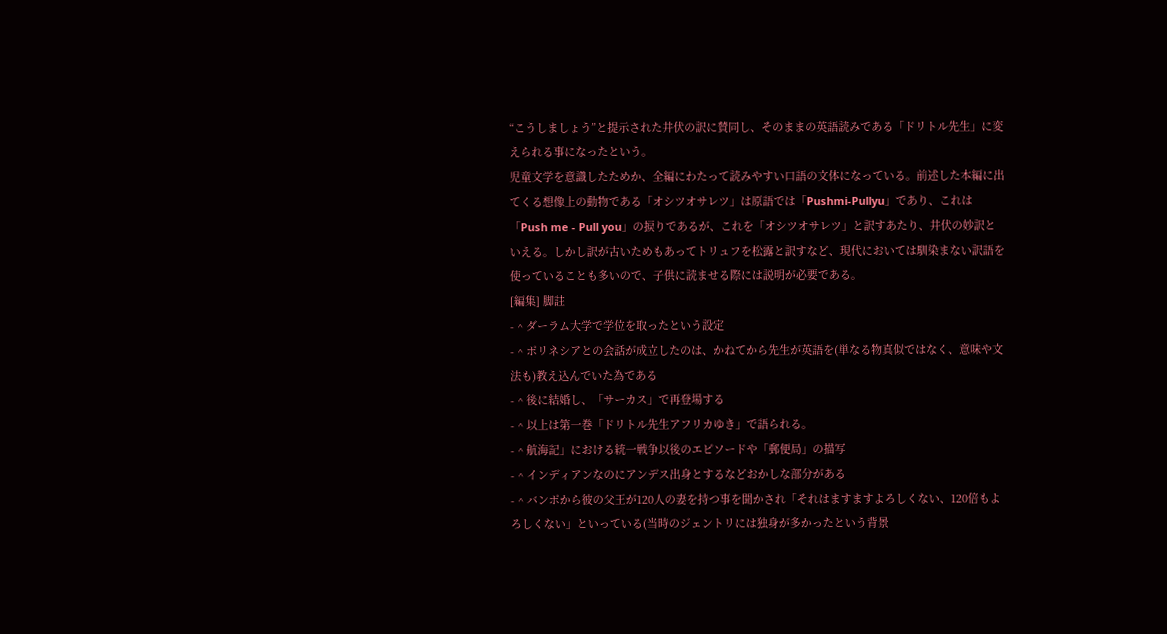“こうしましょう”と提示された井伏の訳に賛同し、そのままの英語読みである「ドリトル先生」に変えられる事になったという。
児童文学を意識したためか、全編にわたって読みやすい口語の文体になっている。前述した本編に出てくる想像上の動物である「オシツオサレツ」は原語では「Pushmi-Pullyu」であり、これは「Push me - Pull you」の捩りであるが、これを「オシツオサレツ」と訳すあたり、井伏の妙訳といえる。しかし訳が古いためもあってトリュフを松露と訳すなど、現代においては馴染まない訳語を使っていることも多いので、子供に読ませる際には説明が必要である。
[編集] 脚註
- ^ ダーラム大学で学位を取ったという設定
- ^ ポリネシアとの会話が成立したのは、かねてから先生が英語を(単なる物真似ではなく、意味や文法も)教え込んでいた為である
- ^ 後に結婚し、「サーカス」で再登場する
- ^ 以上は第一巻「ドリトル先生アフリカゆき」で語られる。
- ^ 航海記」における統一戦争以後のエピソードや「郵便局」の描写
- ^ インディアンなのにアンデス出身とするなどおかしな部分がある
- ^ バンポから彼の父王が120人の妻を持つ事を聞かされ「それはますますよろしくない、120倍もよろしくない」といっている(当時のジェントリには独身が多かったという背景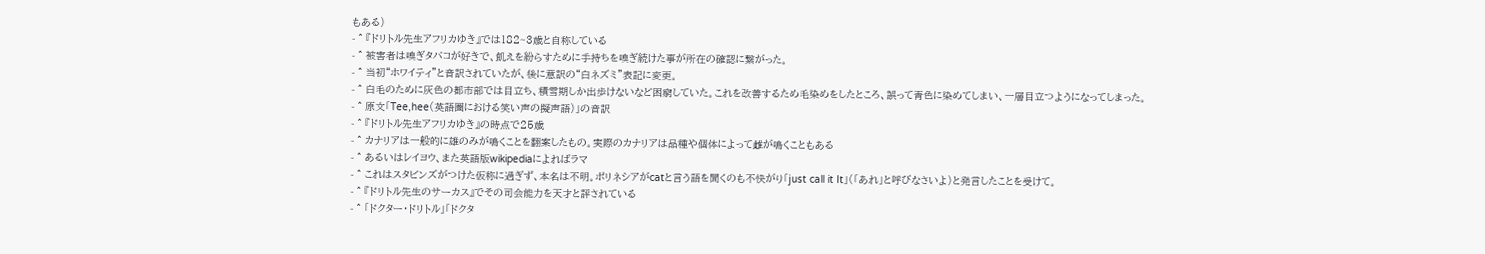もある)
- ^ 『ドリトル先生アフリカゆき』では182~3歳と自称している
- ^ 被害者は嗅ぎタバコが好きで、飢えを紛らすために手持ちを嗅ぎ続けた事が所在の確認に繋がった。
- ^ 当初“ホワイティ”と音訳されていたが、後に意訳の“白ネズミ”表記に変更。
- ^ 白毛のために灰色の都市部では目立ち、積雪期しか出歩けないなど困窮していた。これを改善するため毛染めをしたところ、誤って青色に染めてしまい、一層目立つようになってしまった。
- ^ 原文「Tee,hee(英語圏における笑い声の擬声語)」の音訳
- ^ 『ドリトル先生アフリカゆき』の時点で25歳
- ^ カナリアは一般的に雄のみが鳴くことを翻案したもの。実際のカナリアは品種や個体によって雌が鳴くこともある
- ^ あるいはレイヨウ、また英語版wikipediaによればラマ
- ^ これはスタビンズがつけた仮称に過ぎず、本名は不明。ポリネシアがcatと言う語を聞くのも不快がり「just call it It」(「あれ」と呼びなさいよ)と発言したことを受けて。
- ^ 『ドリトル先生のサーカス』でその司会能力を天才と評されている
- ^ 「ドクター・ドリトル」「ドクタ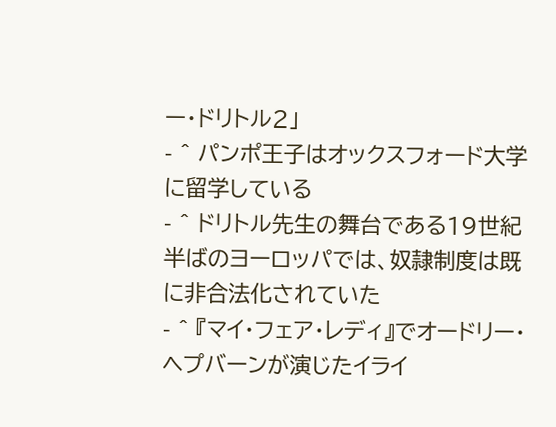ー・ドリトル2」
- ^ パンポ王子はオックスフォード大学に留学している
- ^ ドリトル先生の舞台である19世紀半ばのヨーロッパでは、奴隷制度は既に非合法化されていた
- ^ 『マイ・フェア・レディ』でオードリー・ヘプバーンが演じたイライ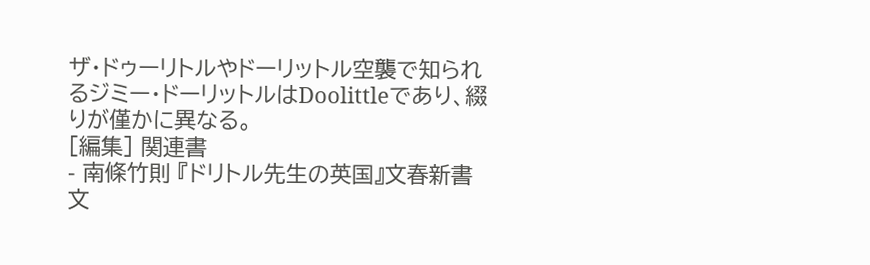ザ・ドゥーリトルやドーリットル空襲で知られるジミー・ドーリットルはDoolittleであり、綴りが僅かに異なる。
[編集] 関連書
- 南條竹則 『ドリトル先生の英国』文春新書 文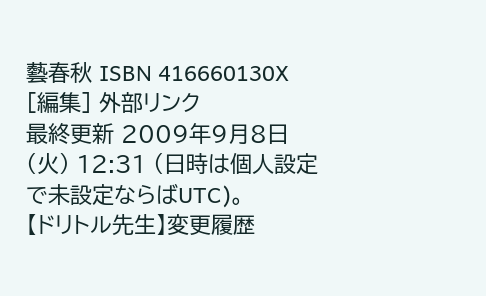藝春秋 ISBN 416660130X
[編集] 外部リンク
最終更新 2009年9月8日 (火) 12:31 (日時は個人設定で未設定ならばUTC)。
【ドリトル先生】変更履歴